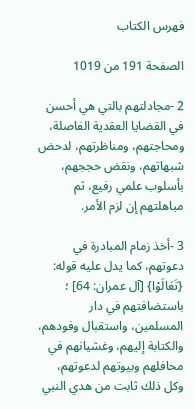فهرس الكتاب

الصفحة 191 من 1019

2 -مجادلتهم بالتي هي أحسن في القضايا العقدية الفاصلة، ومحاجتهم، ومناظرتهم، لدحض شبهاتهم، ونقض حججهم، بأسلوب علمي رفيع، ثم مباهلتهم إن لزم الأمر.

3 -أخذ زمام المبادرة في دعوتهم، كما يدل عليه قوله: {تَعَالَوْا} [آل عمران: 64] ؛ باستضافتهم في دار المسلمين، واستقبال وفودهم، والكتابة إليهم، وغشيانهم في محافلهم وبيوتهم لدعوتهم، وكل ذلك ثابت من هدي النبي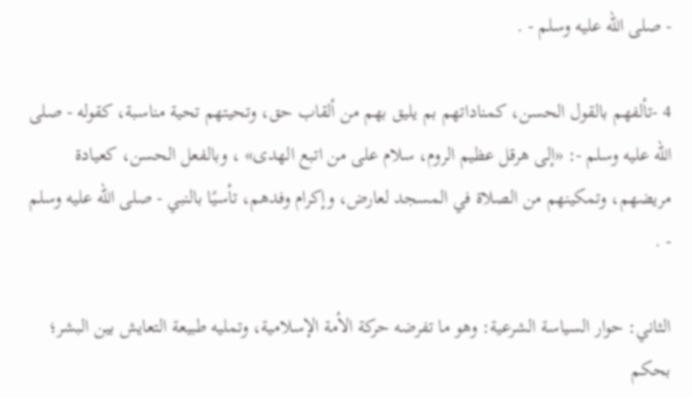- صلى الله عليه وسلم - .

4 -تألفهم بالقول الحسن، كمناداتهم بم يليق بهم من ألقاب حق، وتحيتهم تحية مناسبة، كقوله - صلى الله عليه وسلم -: «إلى هرقل عظيم الروم، سلام على من اتبع الهدى» ، وبالفعل الحسن، كعيادة مريضهم، وتمكينهم من الصلاة في المسجد لعارض، وإكرام وفدهم، تأسيًا بالنبي - صلى الله عليه وسلم - .

الثاني: حوار السياسة الشرعية: وهو ما تفرضه حركة الأمة الإسلامية، وتمليه طبيعة التعايش بين البشر؛ بحكم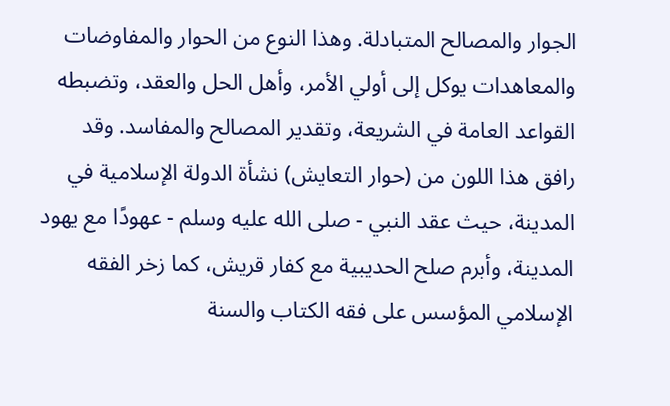الجوار والمصالح المتبادلة. وهذا النوع من الحوار والمفاوضات والمعاهدات يوكل إلى أولي الأمر، وأهل الحل والعقد، وتضبطه القواعد العامة في الشريعة، وتقدير المصالح والمفاسد. وقد رافق هذا اللون من (حوار التعايش) نشأة الدولة الإسلامية في المدينة، حيث عقد النبي - صلى الله عليه وسلم - عهودًا مع يهود المدينة، وأبرم صلح الحديبية مع كفار قريش، كما زخر الفقه الإسلامي المؤسس على فقه الكتاب والسنة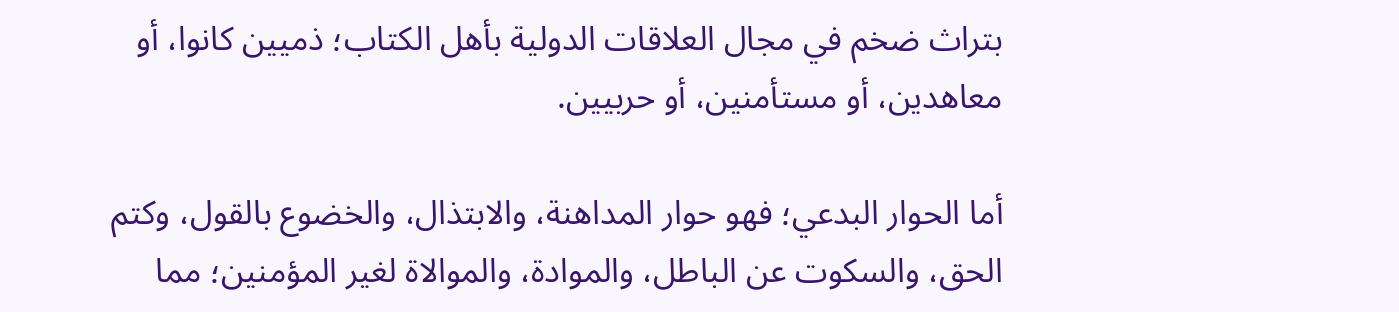بتراث ضخم في مجال العلاقات الدولية بأهل الكتاب؛ ذميين كانوا، أو معاهدين، أو مستأمنين، أو حربيين.

أما الحوار البدعي؛ فهو حوار المداهنة، والابتذال، والخضوع بالقول، وكتم الحق، والسكوت عن الباطل، والموادة، والموالاة لغير المؤمنين؛ مما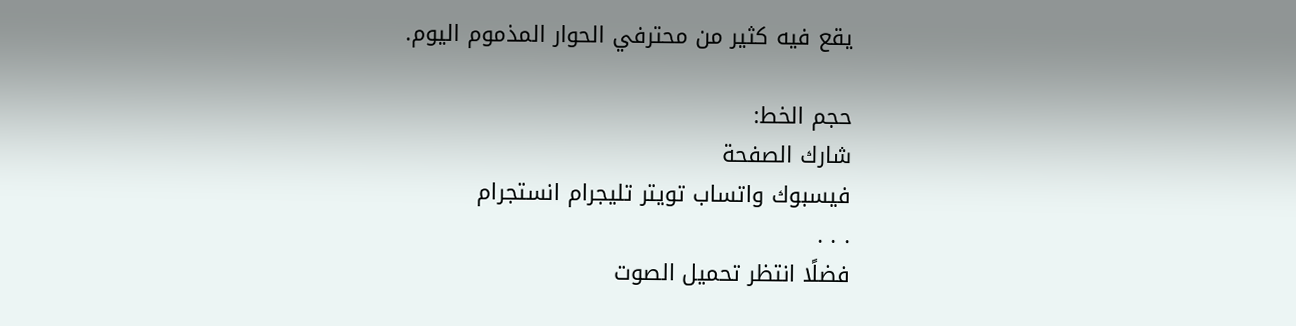يقع فيه كثير من محترفي الحوار المذموم اليوم.

حجم الخط:
شارك الصفحة
فيسبوك واتساب تويتر تليجرام انستجرام
. . .
فضلًا انتظر تحميل الصوت